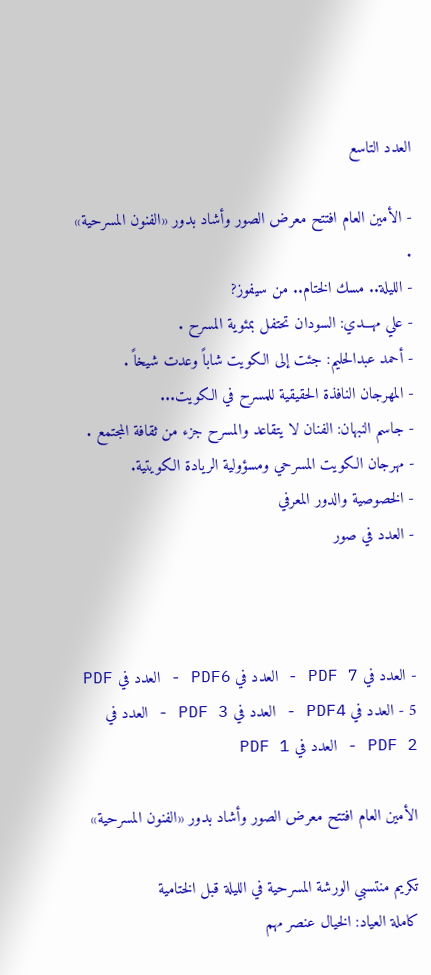العدد التاسع

- الأمين العام افتتح معرض الصور وأشاد بدور «الفنون المسرحية» .
- الليلة.. مسك الختام.. من سيفوز?
- علي مهـــدي: السودان تحتفل بمئوية المسرح .
- أحمد عبدالحليم: جئت إلى الكويت شاباً وعدت شيخاً .
- المهرجان النافذة الحقيقية للمسرح في الكويت...
- جاسم النبهان: الفنان لا يتقاعد والمسرح جزء من ثقافة المجتمع .
- مهرجان الكويت المسرحي ومسؤولية الريادة الكويتية.
- الخصوصية والدور المعرفي
- العدد في صور



- العدد في PDF 7 - العدد في PDF6 - العدد في PDF 5 - العدد في PDF4 - العدد في PDF 3 - العدد في PDF 2 - العدد في PDF 1

الأمين العام افتتح معرض الصور وأشاد بدور «الفنون المسرحية»

تكريم منتسبي الورشة المسرحية في الليلة قبل الختامية
كاملة العياد: الخيال عنصر مهم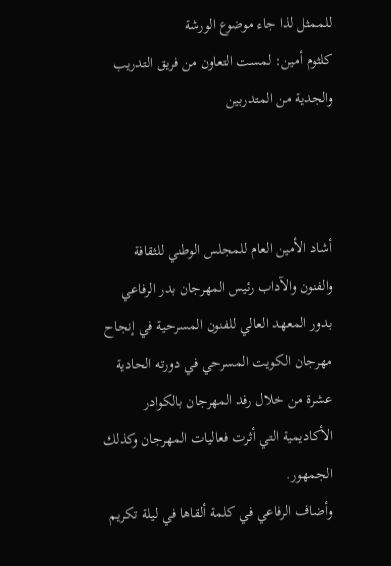للممثل لذا جاء موضوع الورشة
كلثوم أمين: لمست التعاون من فريق التدريب والجدية من المتدربين



أشاد الأمين العام للمجلس الوطني للثقافة والفنون والآداب رئيس المهرجان بدر الرفاعي بدور المعهد العالي للفنون المسرحية في إنجاح مهرجان الكويت المسرحي في دورته الحادية عشرة من خلال رفد المهرجان بالكوادر الأكاديمية التي أثرت فعاليات المهرجان وكذلك الجمهور.
وأضاف الرفاعي في كلمة ألقاها في ليلة تكريم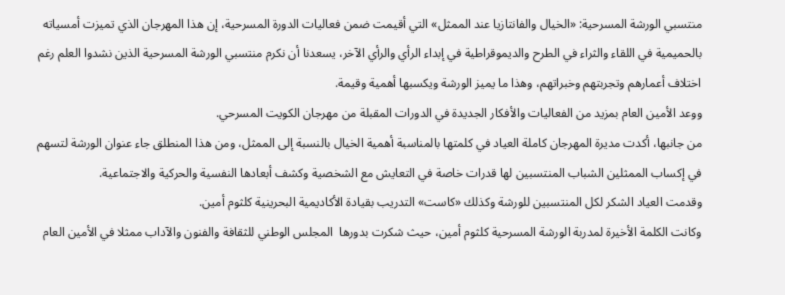منتسبي الورشة المسرحية: «الخيال والفانتازيا عند الممثل» التي أقيمت ضمن فعاليات الدورة المسرحية، إن هذا المهرجان الذي تميزت أمسياته بالحميمية في اللقاء والثراء في الطرح والديموقراطية في إبداء الرأي والرأي الآخر، يسعدنا أن نكرم منتسبي الورشة المسرحية الذين نشدوا العلم رغم اختلاف أعمارهم وتجربتهم وخبراتهم، وهذا ما يميز الورشة ويكسبها أهمية وقيمة.
ووعد الأمين العام بمزيد من الفعاليات والأفكار الجديدة في الدورات المقبلة من مهرجان الكويت المسرحي.
من جانبها، أكدت مديرة المهرجان كاملة العياد في كلمتها بالمناسبة أهمية الخيال بالنسبة إلى الممثل، ومن هذا المنطلق جاء عنوان الورشة لتسهم في إكساب الممثلين الشباب المنتسبين لها قدرات خاصة في التعايش مع الشخصية وكشف أبعادها النفسية والحركية والاجتماعية.
وقدمت العياد الشكر لكل المنتسبين للورشة وكذلك «كاست» التدريب بقيادة الأكاديمية البحرينية كلثوم أمين.
وكانت الكلمة الأخيرة لمدربة الورشة المسرحية كلثوم أمين، حيث شكرت بدورها  المجلس الوطني للثقافة والفنون والآداب ممثلا في الأمين العام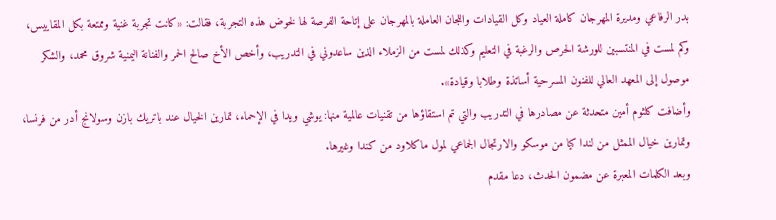بدر الرفاعي ومديرة المهرجان كاملة العياد وكل القيادات واللجان العاملة بالمهرجان على إتاحة الفرصة لها لخوض هذه التجربة، فقالت: «كانت تجربة غنية وممتعة بكل المقاييس، وكم لمست في المنتسبين للورشة الحرص والرغبة في التعليم وكذلك لمست من الزملاء الذين ساعدوني في التدريب، وأخص الأخ صالح الحمر والفنانة اليمنية شروق محمد، والشكر موصول إلى المعهد العالي للفنون المسرحية أساتذة وطلابا وقيادة».
وأضافت كلثوم أمين متحدثة عن مصادرها في التدريب والتي تم استقاؤها من تقنيات عالمية منها: يوشي ويدا في الإحماء، تمارين الخيال عند باتريك بازن وسولانج أدر من فرنسا، وتمارين خيال الممثل من لندا كيا من موسكو والارتجال الجماعي لمول ماكلاود من كندا وغيرها.
وبعد الكلمات المعبرة عن مضمون الحدث، دعا مقدم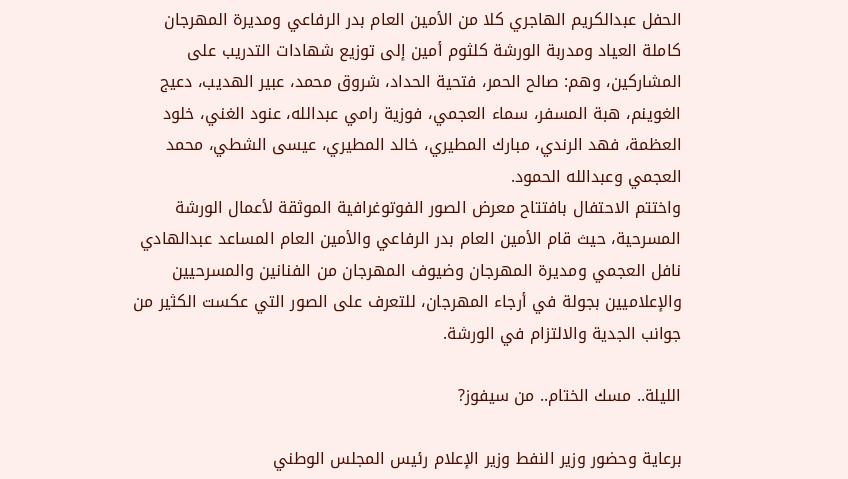الحفل عبدالكريم الهاجري كلا من الأمين العام بدر الرفاعي ومديرة المهرجان كاملة العياد ومدربة الورشة كلثوم أمين إلى توزيع شهادات التدريب على المشاركين، وهم: صالح الحمر، فتحية الحداد، شروق محمد، عبير الهديب، دعيج الغوينم، هبة المسفر، سماء العجمي، فوزية رامي عبدالله، عنود الغني، خلود العظمة، فهد الرندي، مبارك المطيري، خالد المطيري، عيسى الشطي، محمد العجمي وعبدالله الحمود.
واختتم الاحتفال بافتتاح معرض الصور الفوتوغرافية الموثقة لأعمال الورشة المسرحية، حيث قام الأمين العام بدر الرفاعي والأمين العام المساعد عبدالهادي نافل العجمي ومديرة المهرجان وضيوف المهرجان من الفنانين والمسرحيين والإعلاميين بجولة في أرجاء المهرجان، للتعرف على الصور التي عكست الكثير من جوانب الجدية والالتزام في الورشة.

الليلة.. مسك الختام.. من سيفوز?

برعاية وحضور وزير النفط وزير الإعلام رئيس المجلس الوطني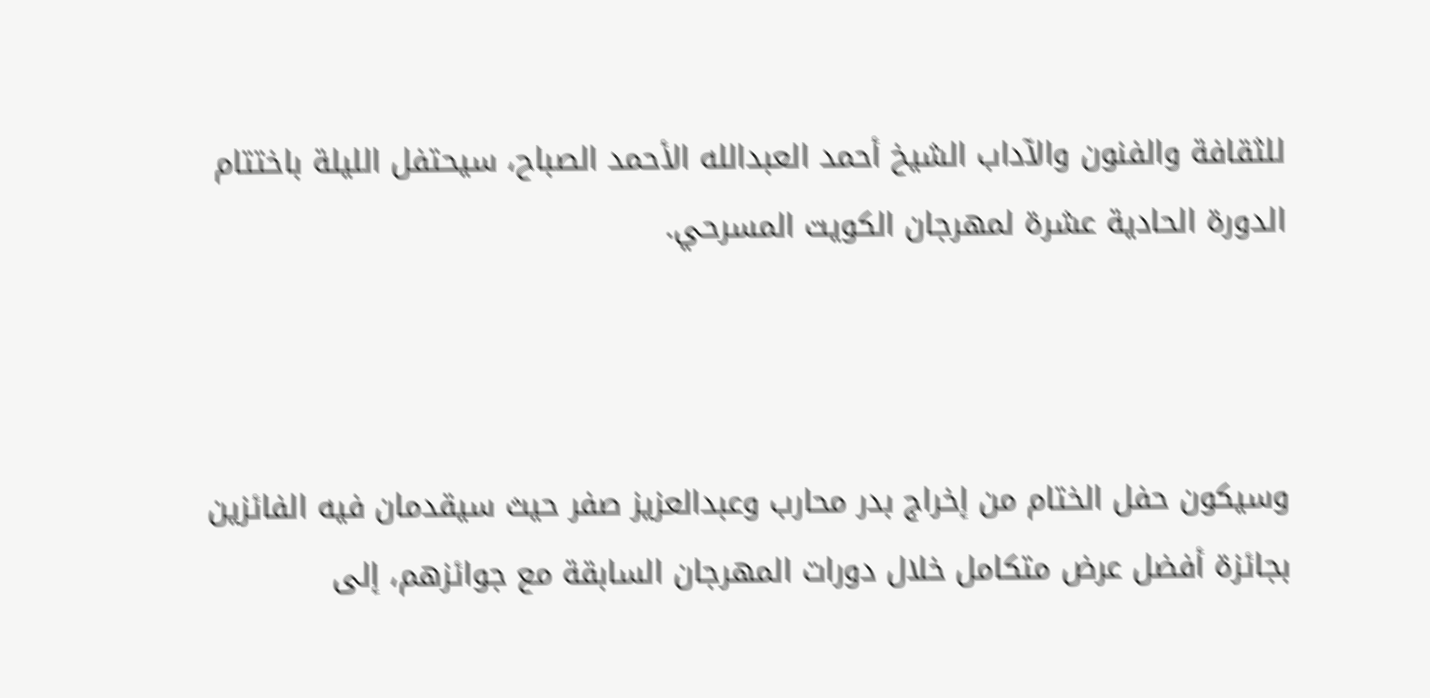للثقافة والفنون والآداب الشيخ أحمد العبدالله الأحمد الصباح، سيحتفل الليلة باختتام الدورة الحادية عشرة لمهرجان الكويت المسرحي.



وسيكون حفل الختام من إخراج بدر محارب وعبدالعزيز صفر حيث سيقدمان فيه الفائزين بجائزة أفضل عرض متكامل خلال دورات المهرجان السابقة مع جوائزهم، إلى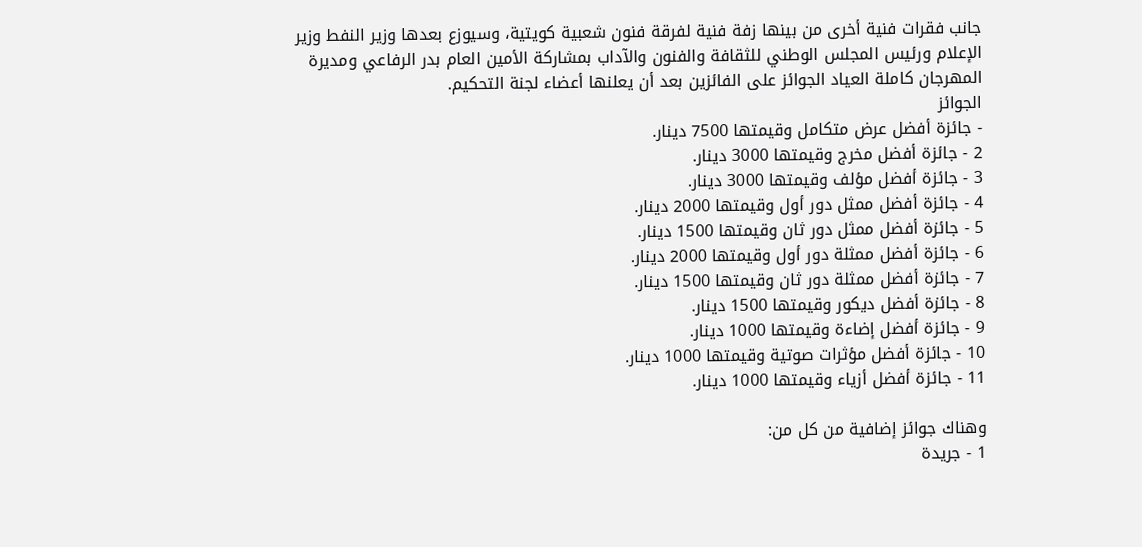جانب فقرات فنية أخرى من بينها زفة فنية لفرقة فنون شعبية كويتية، وسيوزع بعدها وزير النفط وزير الإعلام ورئيس المجلس الوطني للثقافة والفنون والآداب بمشاركة الأمين العام بدر الرفاعي ومديرة المهرجان كاملة العياد الجوائز على الفائزين بعد أن يعلنها أعضاء لجنة التحكيم.
الجوائز
- جائزة أفضل عرض متكامل وقيمتها 7500 دينار.
2 - جائزة أفضل مخرج وقيمتها 3000 دينار.
3 - جائزة أفضل مؤلف وقيمتها 3000 دينار.
4 - جائزة أفضل ممثل دور أول وقيمتها 2000 دينار.
5 - جائزة أفضل ممثل دور ثان وقيمتها 1500 دينار.
6 - جائزة أفضل ممثلة دور أول وقيمتها 2000 دينار.
7 - جائزة أفضل ممثلة دور ثان وقيمتها 1500 دينار.
8 - جائزة أفضل ديكور وقيمتها 1500 دينار.
9 - جائزة أفضل إضاءة وقيمتها 1000 دينار.
10 - جائزة أفضل مؤثرات صوتية وقيمتها 1000 دينار.
11 - جائزة أفضل أزياء وقيمتها 1000 دينار.

وهناك جوائز إضافية من كل من:
1 - جريدة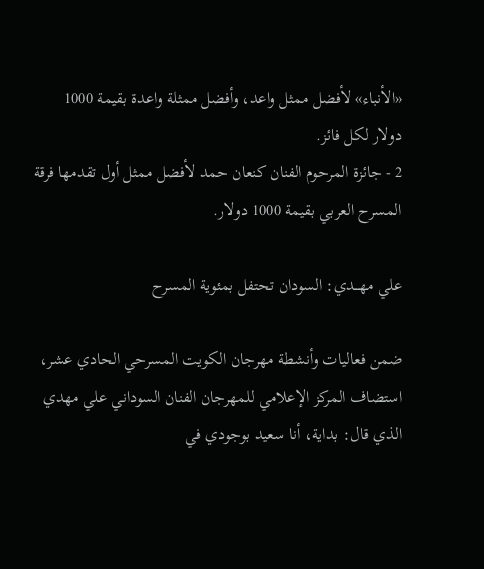«الأنباء» لأفضل ممثل واعد، وأفضل ممثلة واعدة بقيمة 1000 دولار لكل فائز.
2 - جائزة المرحوم الفنان كنعان حمد لأفضل ممثل أول تقدمها فرقة المسرح العربي بقيمة 1000 دولار.

علي مهـــدي: السودان تحتفل بمئوية المسرح

ضمن فعاليات وأنشطة مهرجان الكويت المسرحي الحادي عشر، استضاف المركز الإعلامي للمهرجان الفنان السوداني علي مهدي الذي قال: بداية، أنا سعيد بوجودي في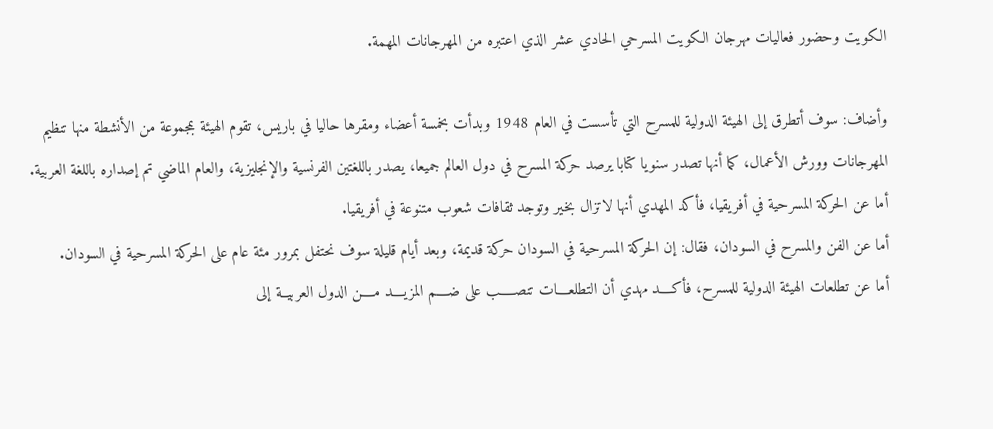الكويت وحضور فعاليات مهرجان الكويت المسرحي الحادي عشر الذي اعتبره من المهرجانات المهمة.

وأضاف: سوف أتطرق إلى الهيئة الدولية للمسرح التي تأسست في العام 1948 وبدأت بخمسة أعضاء ومقرها حاليا في باريس، تقوم الهيئة بمجموعة من الأنشطة منها تنظيم المهرجانات وورش الأعمال، كما أنها تصدر سنويا كتابا يرصد حركة المسرح في دول العالم جميعا، يصدر باللغتين الفرنسية والإنجليزية، والعام الماضي تم إصداره باللغة العربية.
أما عن الحركة المسرحية في أفريقيا، فأكد المهدي أنها لاتزال بخير وتوجد ثقافات شعوب متنوعة في أفريقيا.
أما عن الفن والمسرح في السودان، فقال: إن الحركة المسرحية في السودان حركة قديمة، وبعد أيام قليلة سوف نحتفل بمرور مئة عام على الحركة المسرحية في السودان.
أما عن تطلعات الهيئة الدولية للمسرح، فأكــــد مهدي أن التطلعــــات تنصـــــب على ضــــم المزيــــد مــــن الدول العربيــة إلى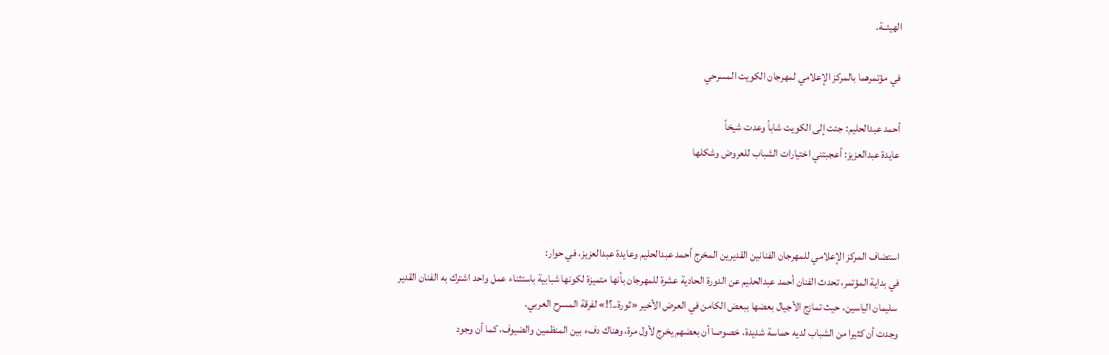الهيئــة.

في مؤتمرهما بالمركز الإعلامي لمهرجان الكويت المسرحي

أحمد عبدالحليم: جئت إلى الكويت شاباً وعدت شيخاً
عايدة عبدالعزيز: أعجبتني اختيارات الشباب للعروض وشكلها



استضاف المركز الإعلامي للمهرجان الفنانين القديرين المخرج أحمد عبدالحليم وعايدة عبدالعزيز، في حوار:
في بداية المؤتمر، تحدث الفنان أحمد عبدالحليم عن الدورة الحادية عشرة للمهرجان بأنها متميزة لكونها شبابية باستثناء عمل واحد اشترك به الفنان القدير سليمان الياسين، حيث تمازج الأجيال بعضها ببعض الكامن في العرض الأخير «ثورة..؟!» لفرقة المسرح العربي.
وجدت أن كثيرا من الشباب لديه حماسة شديدة، خصوصا أن بعضهم يخرج لأول مرة، وهناك دفء بين المنظمين والضيوف، كما أن وجود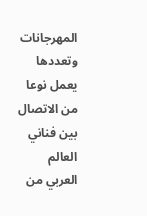المهرجانات وتعددها يعمل نوعا من الاتصال بين فناني العالم العربي من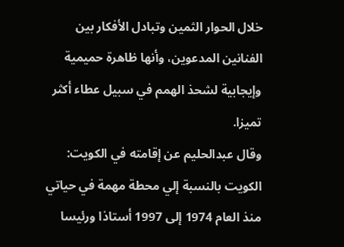خلال الحوار الثمين وتبادل الأفكار بين الفنانين المدعوين، وأنها ظاهرة حميمية وإيجابية لشحذ الهمم في سبيل عطاء أكثر تميزا.
وقال عبدالحليم عن إقامته في الكويت: الكويت بالنسبة إلي محطة مهمة في حياتي منذ العام 1974 إلى 1997 أستاذا ورئيسا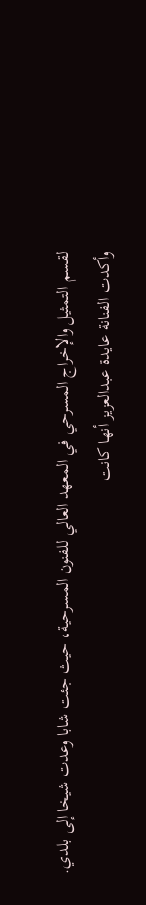لقسم التمثيل والإخراج المسرحي في المعهد العالي للفنون المسرحية، حيث جئت شابا وعدت شيخا إلى بلدي.
وأكدت الفنانة عايدة عبدالعزيز أنها كانت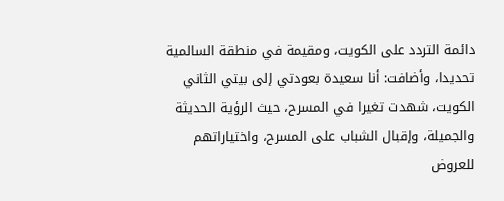دائمة التردد على الكويت، ومقيمة في منطقة السالمية تحديدا، وأضافت: أنا سعيدة بعودتي إلى بيتي الثاني الكويت، شهدت تغيرا في المسرح، حيث الرؤية الحديثة والجميلة، وإقبال الشباب على المسرح، واختياراتهم للعروض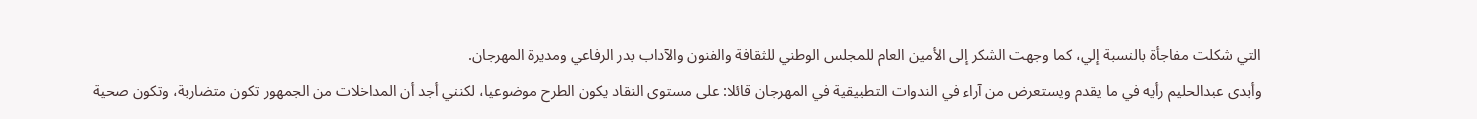التي شكلت مفاجأة بالنسبة إلي، كما وجهت الشكر إلى الأمين العام للمجلس الوطني للثقافة والفنون والآداب بدر الرفاعي ومديرة المهرجان.
وأبدى عبدالحليم رأيه في ما يقدم ويستعرض من آراء في الندوات التطبيقية في المهرجان قائلا: على مستوى النقاد يكون الطرح موضوعيا، لكنني أجد أن المداخلات من الجمهور تكون متضاربة، وتكون صحية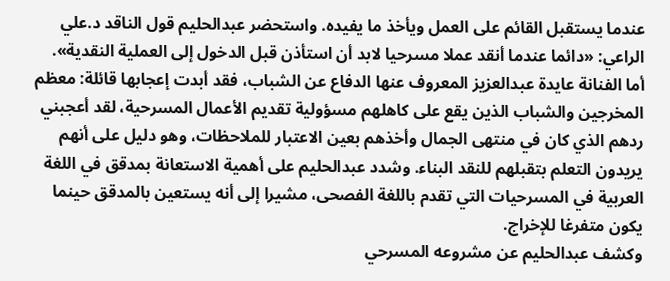عندما يستقبل القائم على العمل ويأخذ ما يفيده. واستحضر عبدالحليم قول الناقد د.علي الراعي: «دائما عندما أنقد عملا مسرحيا لابد أن استأذن قبل الدخول إلى العملية النقدية».
أما الفنانة عايدة عبدالعزيز المعروف عنها الدفاع عن الشباب، فقد أبدت إعجابها قائلة: معظم المخرجين والشباب الذين يقع على كاهلهم مسؤولية تقديم الأعمال المسرحية، لقد أعجبني ردهم الذي كان في منتهى الجمال وأخذهم بعين الاعتبار للملاحظات، وهو دليل على أنهم يريدون التعلم بتقبلهم للنقد البناء. وشدد عبدالحليم على أهمية الاستعانة بمدقق في اللغة العربية في المسرحيات التي تقدم باللغة الفصحى، مشيرا إلى أنه يستعين بالمدقق حينما يكون متفرغا للإخراج.
وكشف عبدالحليم عن مشروعه المسرحي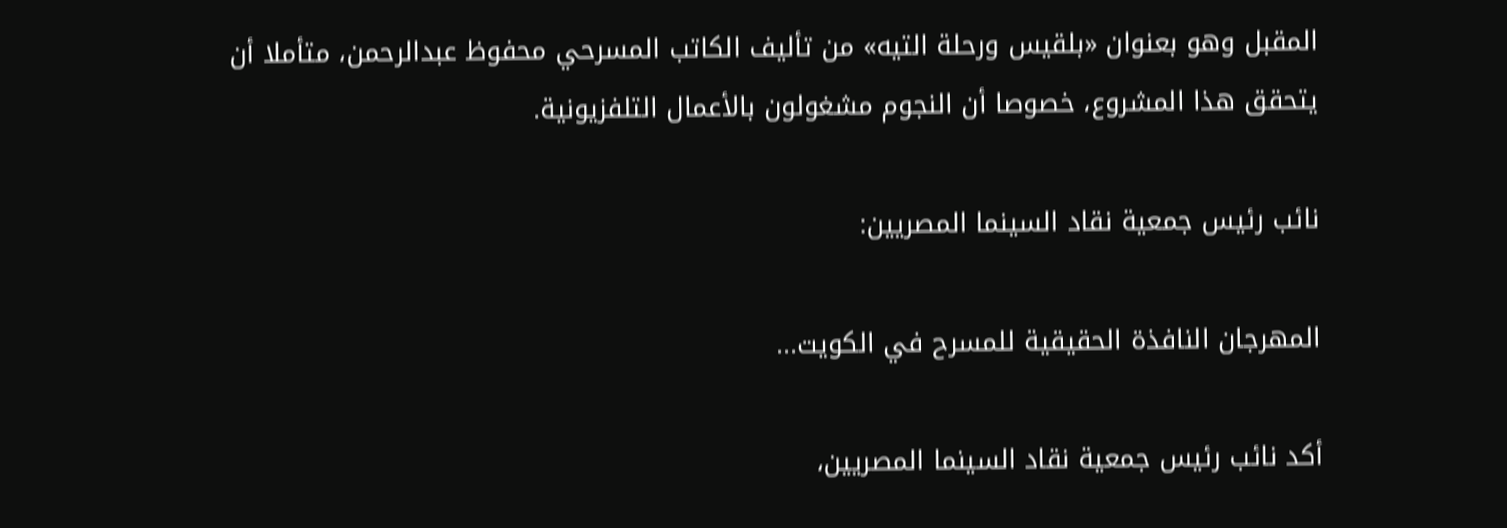المقبل وهو بعنوان «بلقيس ورحلة التيه» من تأليف الكاتب المسرحي محفوظ عبدالرحمن، متأملا أن يتحقق هذا المشروع، خصوصا أن النجوم مشغولون بالأعمال التلفزيونية.

نائب رئيس جمعية نقاد السينما المصريين:

المهرجان النافذة الحقيقية للمسرح في الكويت...

أكد نائب رئيس جمعية نقاد السينما المصريين،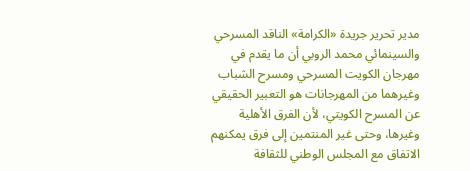مدير تحرير جريدة «الكرامة» الناقد المسرحي والسينمائي محمد الروبي أن ما يقدم في مهرجان الكويت المسرحي ومسرح الشباب وغيرهما من المهرجانات هو التعبير الحقيقي عن المسرح الكويتي، لأن الفرق الأهلية وغيرها، وحتى غير المنتمين إلى فرق يمكنهم الاتفاق مع المجلس الوطني للثقافة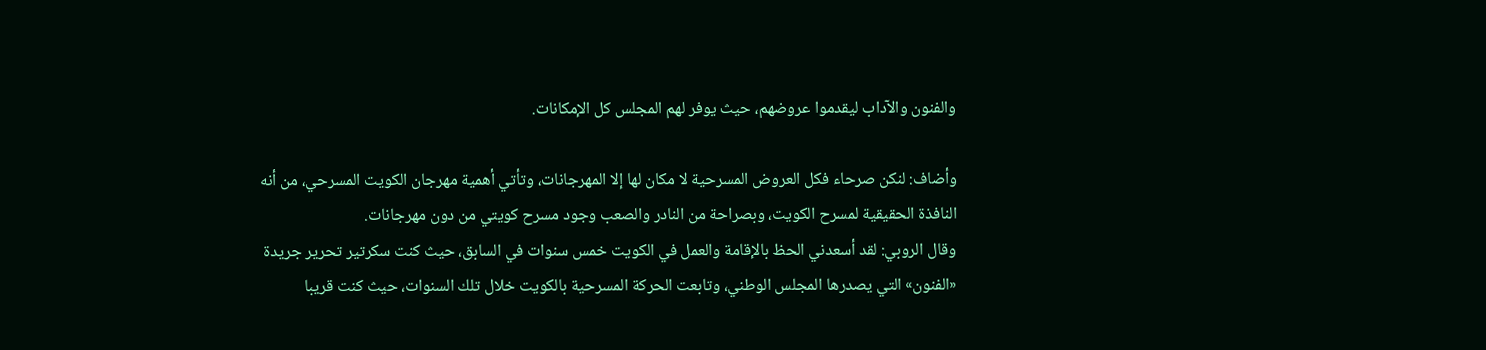والفنون والآداب ليقدموا عروضهم، حيث يوفر لهم المجلس كل الإمكانات.

وأضاف: لنكن صرحاء فكل العروض المسرحية لا مكان لها إلا المهرجانات، وتأتي أهمية مهرجان الكويت المسرحي، من أنه النافذة الحقيقية لمسرح الكويت، وبصراحة من النادر والصعب وجود مسرح كويتي من دون مهرجانات.
وقال الروبي: لقد أسعدني الحظ بالإقامة والعمل في الكويت خمس سنوات في السابق، حيث كنت سكرتير تحرير جريدة «الفنون» التي يصدرها المجلس الوطني، وتابعت الحركة المسرحية بالكويت خلال تلك السنوات، حيث كنت قريبا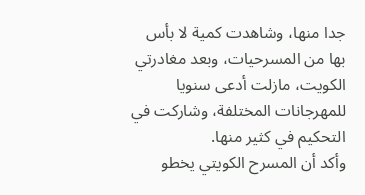جدا منها، وشاهدت كمية لا بأس بها من المسرحيات، وبعد مغادرتي الكويت، مازلت أدعى سنويا للمهرجانات المختلفة، وشاركت في التحكيم في كثير منها.
وأكد أن المسرح الكويتي يخطو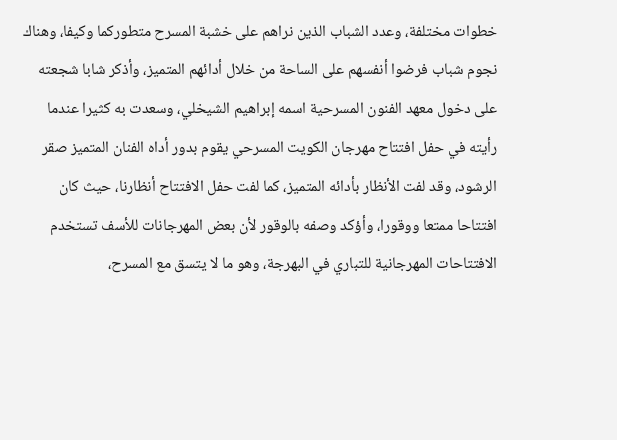خطوات مختلفة، وعدد الشباب الذين نراهم على خشبة المسرح متطوركما وكيفا، وهناك نجوم شباب فرضوا أنفسهم على الساحة من خلال أدائهم المتميز، وأذكر شابا شجعته على دخول معهد الفنون المسرحية اسمه إبراهيم الشيخلي، وسعدت به كثيرا عندما رأيته في حفل افتتاح مهرجان الكويت المسرحي يقوم بدور أداه الفنان المتميز صقر الرشود، وقد لفت الأنظار بأدائه المتميز، كما لفت حفل الافتتاح أنظارنا، حيث كان افتتاحا ممتعا ووقورا، وأؤكد وصفه بالوقور لأن بعض المهرجانات للأسف تستخدم الافتتاحات المهرجانية للتباري في البهرجة، وهو ما لا يتسق مع المسرح،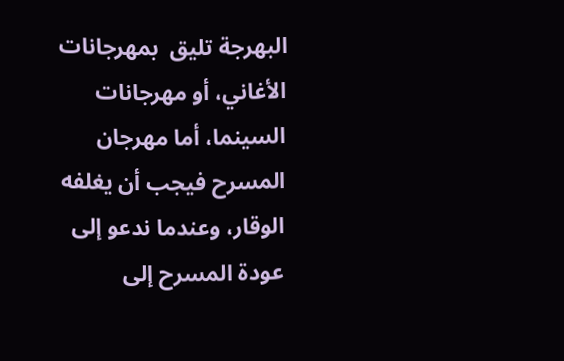البهرجة تليق  بمهرجانات الأغاني، أو مهرجانات السينما، أما مهرجان المسرح فيجب أن يغلفه الوقار، وعندما ندعو إلى عودة المسرح إلى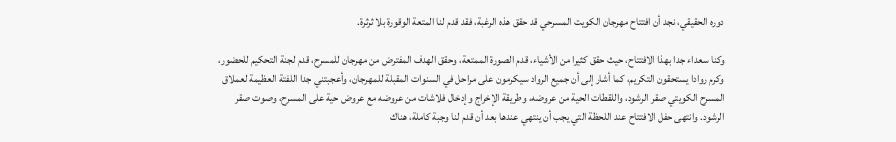دوره الحقيقي، نجد أن افتتاح مهرجان الكويت المسرحي قد حقق هذه الرغبة، فقد قدم لنا المتعة الوقورة بلا ثرثرة.

وكنا سعداء جدا بهذا الافتتاح، حيث حقق كثيرا من الأشياء، قدم الصورة الممتعة، وحقق الهدف المفترض من مهرجان للمسرح، قدم لجنة التحكيم للحضور، وكرم روادا يستحقون التكريم، كما أشار إلى أن جميع الرواد سيكرمون على مراحل في السنوات المقبلة للمهرجان، وأعجبتني جدا اللفتة العظيمة لعملاق المسرح الكويتي صقر الرشود، واللقطات الحية من عروضه، وطريقة الإخراج وإدخال فلاشات من عروضه مع عروض حية على المسرح، وصوت صقر الرشود. وانتهى حفل الافتتاح عند اللحظة التي يجب أن ينتهي عندها بعد أن قدم لنا وجبة كاملة، هناك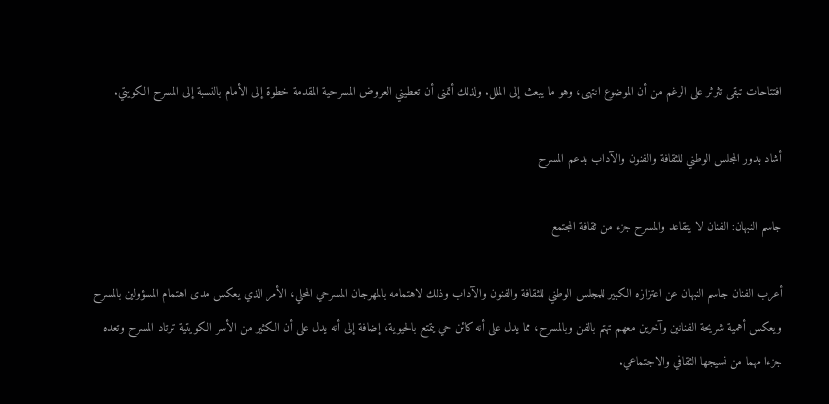افتتاحات تبقى تثرثر على الرغم من أن الموضوع انتهى، وهو ما يبعث إلى الملل. ولذلك أتمنى أن تعطيني العروض المسرحية المقدمة خطوة إلى الأمام بالنسبة إلى المسرح الكويتي.

أشاد بدور المجلس الوطني للثقافة والفنون والآداب بدعم المسرح

جاسم النبهان: الفنان لا يتقاعد والمسرح جزء من ثقافة المجتمع

أعرب الفنان جاسم النبهان عن اعتزازه الكبير للمجلس الوطني للثقافة والفنون والآداب وذلك لاهتمامه بالمهرجان المسرحي المحلي، الأمر الذي يعكس مدى اهتمام المسؤولين بالمسرح ويعكس أهمية شريحة الفنانين وآخرين معهم تهتم بالفن وبالمسرح، مما يدل على أنه كائن حي يتمتع بالحيوية، إضافة إلى أنه يدل على أن الكثير من الأسر الكويتية ترتاد المسرح وتعده جزءا مهما من نسيجها الثقافي والاجتماعي.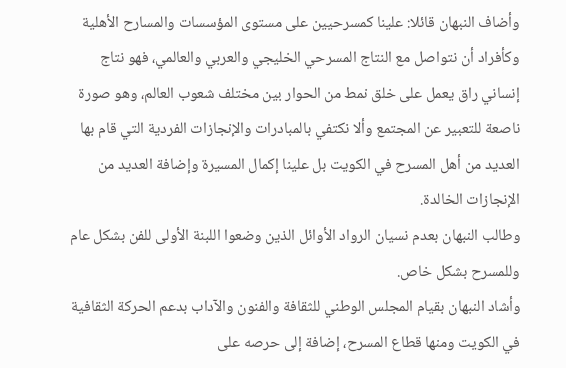وأضاف النبهان قائلا: علينا كمسرحيين على مستوى المؤسسات والمسارح الأهلية وكأفراد أن نتواصل مع النتاج المسرحي الخليجي والعربي والعالمي، فهو نتاج إنساني راق يعمل على خلق نمط من الحوار بين مختلف شعوب العالم، وهو صورة ناصعة للتعبير عن المجتمع وألا نكتفي بالمبادرات والإنجازات الفردية التي قام بها العديد من أهل المسرح في الكويت بل علينا إكمال المسيرة وإضافة العديد من الإنجازات الخالدة.
وطالب النبهان بعدم نسيان الرواد الأوائل الذين وضعوا اللبنة الأولى للفن بشكل عام وللمسرح بشكل خاص.
وأشاد النبهان بقيام المجلس الوطني للثقافة والفنون والآداب بدعم الحركة الثقافية في الكويت ومنها قطاع المسرح، إضافة إلى حرصه على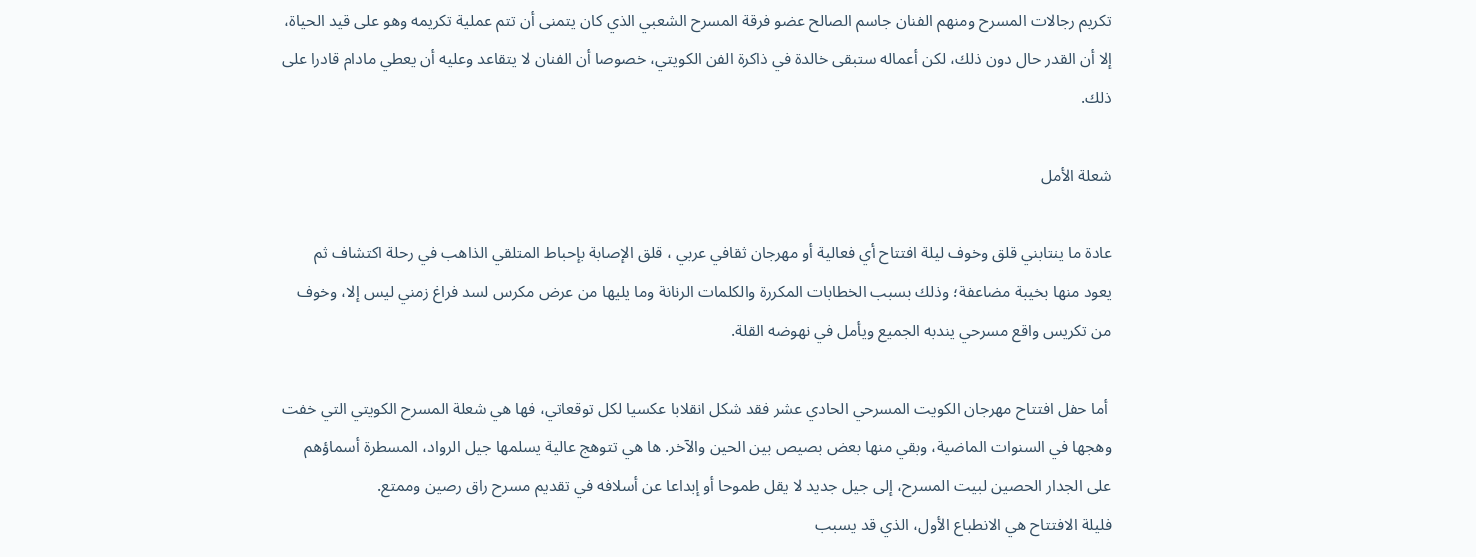تكريم رجالات المسرح ومنهم الفنان جاسم الصالح عضو فرقة المسرح الشعبي الذي كان يتمنى أن تتم عملية تكريمه وهو على قيد الحياة، إلا أن القدر حال دون ذلك، لكن أعماله ستبقى خالدة في ذاكرة الفن الكويتي، خصوصا أن الفنان لا يتقاعد وعليه أن يعطي مادام قادرا على ذلك.

شعلة الأمل

عادة ما ينتابني قلق وخوف ليلة افتتاح أي فعالية أو مهرجان ثقافي عربي ، قلق الإصابة بإحباط المتلقي الذاهب في رحلة اكتشاف ثم يعود منها بخيبة مضاعفة؛ وذلك بسبب الخطابات المكررة والكلمات الرنانة وما يليها من عرض مكرس لسد فراغ زمني ليس إلا، وخوف من تكريس واقع مسرحي يندبه الجميع ويأمل في نهوضه القلة.

 أما حفل افتتاح مهرجان الكويت المسرحي الحادي عشر فقد شكل انقلابا عكسيا لكل توقعاتي، فها هي شعلة المسرح الكويتي التي خفت وهجها في السنوات الماضية، وبقي منها بعض بصيص بين الحين والآخر. ها هي تتوهج عالية يسلمها جيل الرواد، المسطرة أسماؤهم على الجدار الحصين لبيت المسرح، إلى جيل جديد لا يقل طموحا أو إبداعا عن أسلافه في تقديم مسرح راق رصين وممتع.
فليلة الافتتاح هي الانطباع الأول، الذي قد يسبب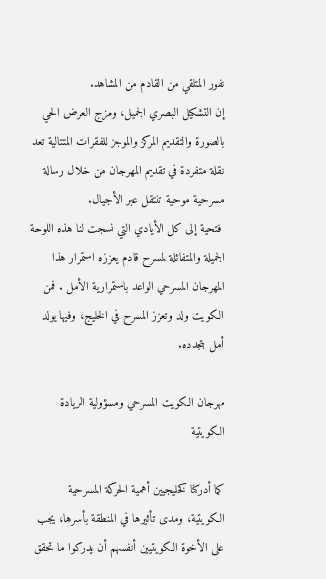نفور المتلقي من القادم من المشاهد.
إن التشكيل البصري الجميل، ومزج العرض الحي بالصورة والتقديم المركز والموجز للفقرات المتتالية تعد نقلة متفردة في تقديم المهرجان من خلال رسالة مسرحية موحية تنتقل عبر الأجيال.
 فتحية إلى كل الأيادي التي نسجت لنا هذه اللوحة الجميلة والمتفائلة لمسرح قادم يعززه استمرار هذا المهرجان المسرحي الواعد باستمرارية الأمل . فمن الكويت ولد وتعزز المسرح في الخليج، وفيها يولد أمل بتجدده.

مهرجان الكويت المسرحي ومسؤولية الريادة الكويتية

كما أدركنا كخليجيين أهمية الحركة المسرحية الكويتية، ومدى تأثيرها في المنطقة بأسرها، يجب على الأخوة الكويتيين أنفسهم أن يدركوا ما تحقق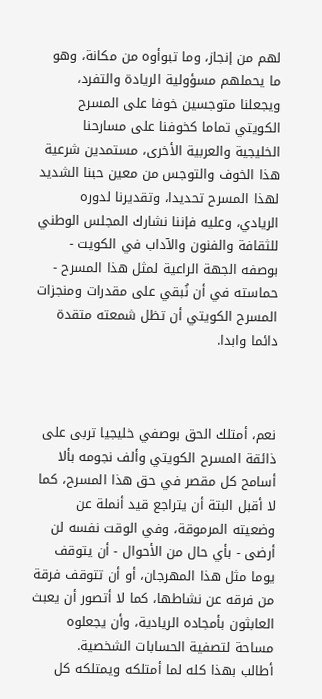لهم من إنجاز، وما تبوأوه من مكانة، وهو ما يحملهم مسؤولية الريادة والتفرد، ويجعلنا متوجسين خوفا على المسرح الكويتي تماما كخوفنا على مسارحنا الخليجية والعربية الأخرى، مستمدين شرعية هذا الخوف والتوجس من معين حبنا الشديد لهذا المسرح تحديدا، وتقديرنا لدوره الريادي، وعليه فإننا نشارك المجلس الوطني للثقافة والفنون والآداب في الكويت - بوصفه الجهة الراعية لمثل هذا المسرح - حماسته في أن نُبقي على مقدرات ومنجزات المسرح الكويتي أن تظل شمعته متقدة دائما وابدا.



نعم، أمتلك الحق بوصفي خليجيا تربى على ذائقة المسرح الكويتي وألف نجومه بألا أسامح كل مقصر في حق هذا المسرح، كما لا أقبل البتة أن يتراجع قيد أنملة عن وضعيته المرموقة، وفي الوقت نفسه لن أرضى - بأي حال من الأحوال - أن يتوقف يوما مثل هذا المهرجان، أو أن تتوقف فرقة من فرقه عن نشاطها، كما لا أتصور أن يعبث العابثون بأمجاده الريادية، وأن يجعلوه مساحة لتصفية الحسابات الشخصية.
أطالب بهذا كله لما أمتلكه ويمتلكه كل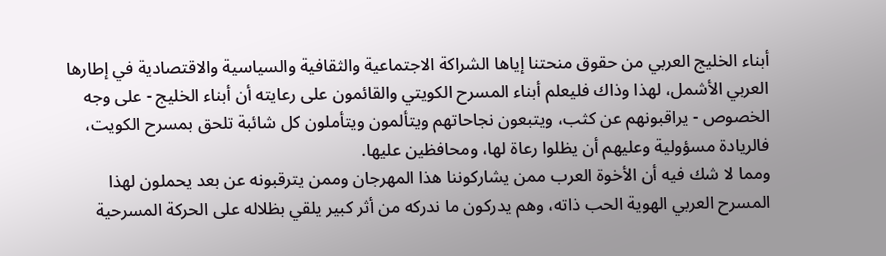أبناء الخليج العربي من حقوق منحتنا إياها الشراكة الاجتماعية والثقافية والسياسية والاقتصادية في إطارها العربي الأشمل، لهذا وذاك فليعلم أبناء المسرح الكويتي والقائمون على رعايته أن أبناء الخليج - على وجه الخصوص - يراقبونهم عن كثب، ويتبعون نجاحاتهم ويتألمون ويتأملون كل شائبة تلحق بمسرح الكويت، فالريادة مسؤولية وعليهم أن يظلوا رعاة لها، ومحافظين عليها.
ومما لا شك فيه أن الأخوة العرب ممن يشاركوننا هذا المهرجان وممن يترقبونه عن بعد يحملون لهذا المسرح العربي الهوية الحب ذاته، وهم يدركون ما ندركه من أثر كبير يلقي بظلاله على الحركة المسرحية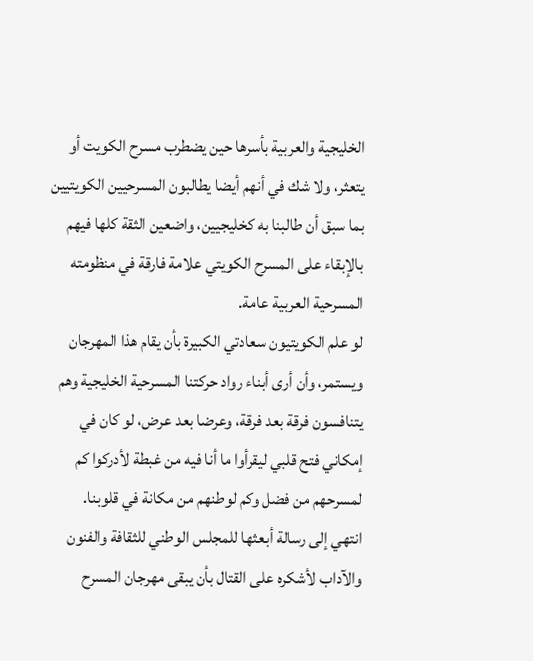الخليجية والعربية بأسرها حين يضطرب مسرح الكويت أو يتعثر، ولا شك في أنهم أيضا يطالبون المسرحيين الكويتيين بما سبق أن طالبنا به كخليجيين، واضعين الثقة كلها فيهم بالإبقاء على المسرح الكويتي علامة فارقة في منظومته المسرحية العربية عامة.
لو علم الكويتيون سعادتي الكبيرة بأن يقام هذا المهرجان ويستمر، وأن أرى أبناء رواد حركتنا المسرحية الخليجية وهم يتنافسون فرقة بعد فرقة، وعرضا بعد عرض، لو كان في إمكاني فتح قلبي ليقرأوا ما أنا فيه من غبطة لأدركوا كم لمسرحهم من فضل وكم لوطنهم من مكانة في قلوبنا.
انتهي إلى رسالة أبعثها للمجلس الوطني للثقافة والفنون والآداب لأشكره على القتال بأن يبقى مهرجان المسرح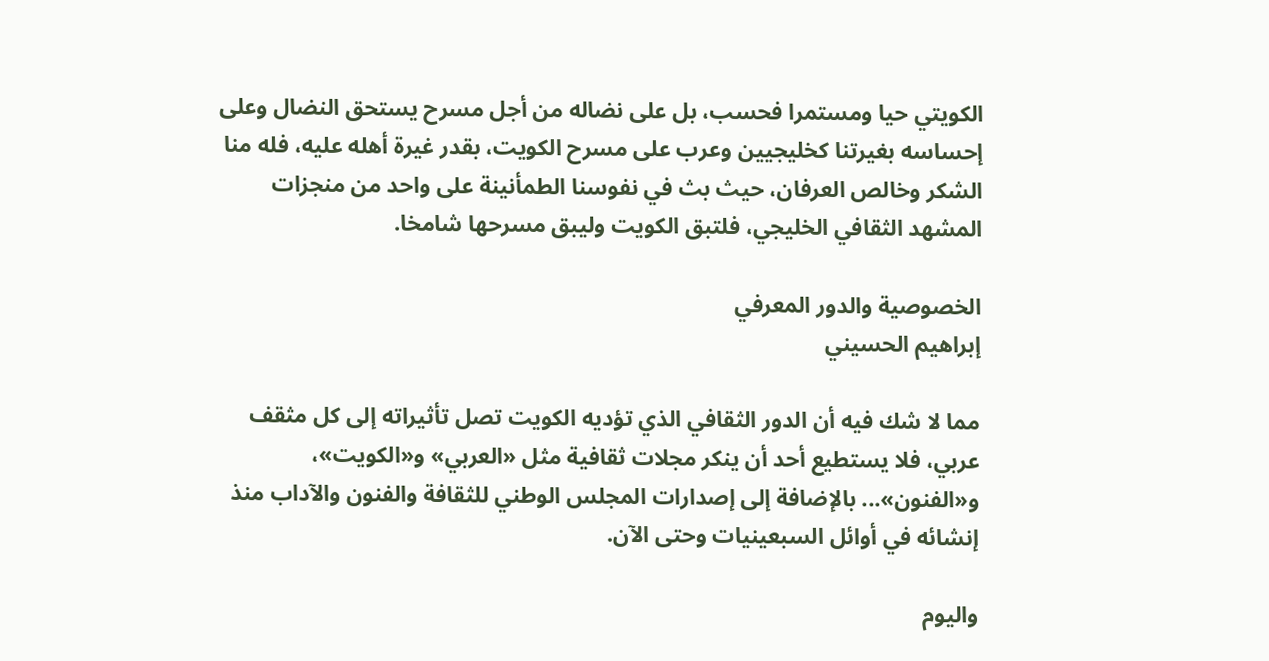الكويتي حيا ومستمرا فحسب، بل على نضاله من أجل مسرح يستحق النضال وعلى إحساسه بغيرتنا كخليجيين وعرب على مسرح الكويت، بقدر غيرة أهله عليه، فله منا الشكر وخالص العرفان، حيث بث في نفوسنا الطمأنينة على واحد من منجزات المشهد الثقافي الخليجي، فلتبق الكويت وليبق مسرحها شامخا.

الخصوصية والدور المعرفي
إبراهيم الحسيني

مما لا شك فيه أن الدور الثقافي الذي تؤديه الكويت تصل تأثيراته إلى كل مثقف عربي، فلا يستطيع أحد أن ينكر مجلات ثقافية مثل «العربي» و«الكويت»، و«الفنون»... بالإضافة إلى إصدارات المجلس الوطني للثقافة والفنون والآداب منذ إنشائه في أوائل السبعينيات وحتى الآن.

واليوم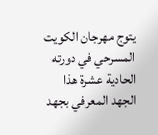يتوج مهرجان الكويت المسرحي في دورته الحادية عشرة هذا الجهد المعرفي بجهد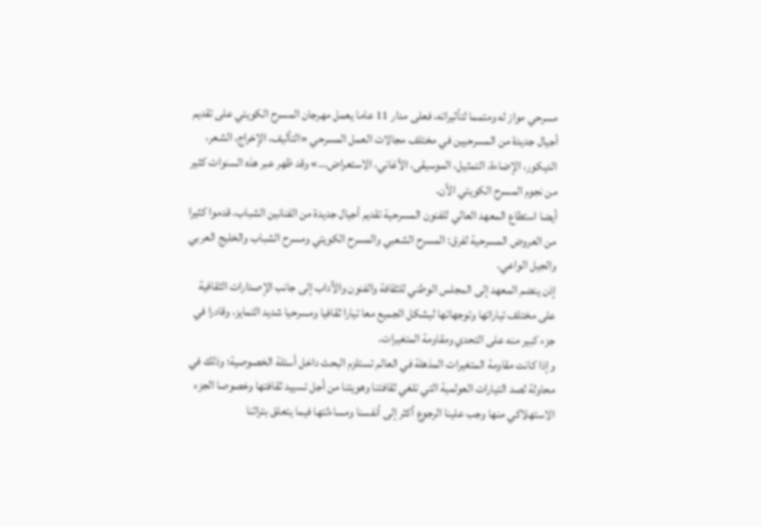مسرحي مواز له ومتمما لتأثيراته، فعلى مدار 11 عاما يعمل مهرجان المسرح الكويتي على تقديم أجيال جديدة من المسرحيين في مختلف مجالات العمل المسرحي «التأليف، الإخراج، الشعر، الديكور، الإضاءة، التمثيل، الموسيقى، الأغاني، الاستعراض...» وقد ظهر عبر هذه السنوات كثير من نجوم المسرح الكويتي الآن.
أيضا استطاع المعهد العالي للفنون المسرحية تقديم أجيال جديدة من الفنانين الشباب، قدموا كثيرا من العروض المسرحية لفرق: المسرح الشعبي والمسرح الكويتي ومسرح الشباب والخليج العربي والجيل الواعي.
إذن ينضم المعهد إلى المجلس الوطني للثقافة والفنون والآداب إلى جانب الإصدارات الثقافية على مختلف تياراتها وتوجهاتها ليشكل الجميع معا تيارا ثقافيا ومسرحيا شديد التمايز، وقادرا في جزء كبير منه على التحدي ومقاومة المتغيرات.
وإذا كانت مقاومة المتغيرات المذهلة في العالم تستلزم البحث داخل أسئلة الخصوصية؛ وذلك في محاولة لصد التيارات العولمية التي تلغي ثقافتنا وهويتنا من أجل تسييد ثقافتها وخصوصا الجزء الاستهلاكي منها وجب علينا الرجوع أكثر إلى أنفسنا ومساءلتها فيما يتعلق بتراثنا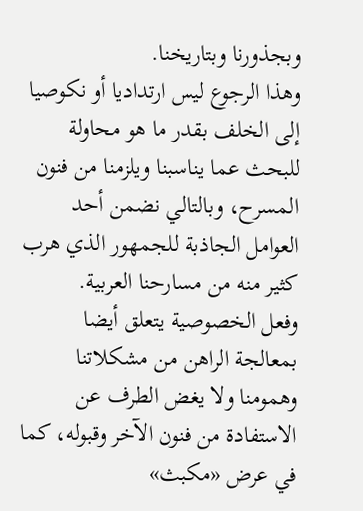وبجذورنا وبتاريخنا.
وهذا الرجوع ليس ارتداديا أو نكوصيا إلى الخلف بقدر ما هو محاولة للبحث عما يناسبنا ويلزمنا من فنون المسرح، وبالتالي نضمن أحد العوامل الجاذبة للجمهور الذي هرب كثير منه من مسارحنا العربية.
وفعل الخصوصية يتعلق أيضا بمعالجة الراهن من مشكلاتنا وهمومنا ولا يغض الطرف عن الاستفادة من فنون الآخر وقبوله، كما في عرض «مكبث»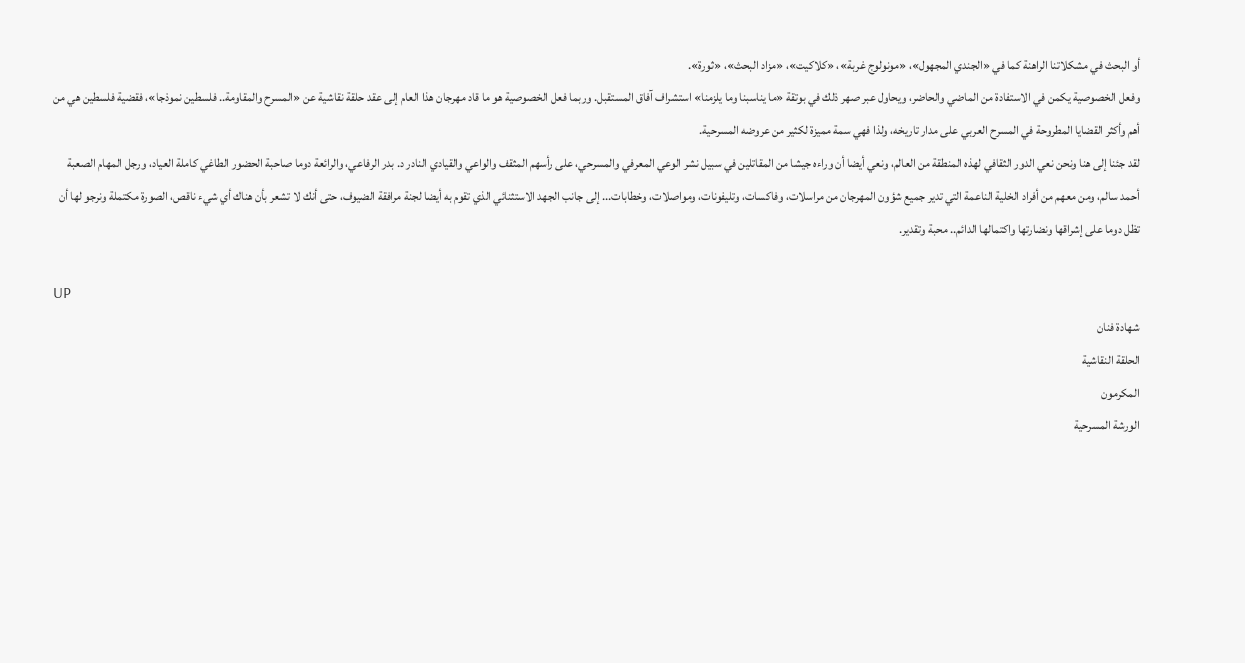أو البحث في مشكلاتنا الراهنة كما في «الجندي المجهول»، «مونولوج غربة»، «كلاكيت»، «مزاد البحث»، «ثورة».
وفعل الخصوصية يكمن في الاستفادة من الماضي والحاضر، ويحاول عبر صهر ذلك في بوتقة «ما يناسبنا وما يلزمنا» استشراف آفاق المستقبل. وربما فعل الخصوصية هو ما قاد مهرجان هذا العام إلى عقد حلقة نقاشية عن «المسرح والمقاومة.. فلسطين نموذجا»، فقضية فلسطين هي من أهم وأكثر القضايا المطروحة في المسرح العربي على مدار تاريخه، ولذا فهي سمة مميزة لكثير من عروضه المسرحية.
لقد جئنا إلى هنا ونحن نعي الدور الثقافي لهذه المنطقة من العالم، ونعي أيضا أن وراءه جيشا من المقاتلين في سبيل نشر الوعي المعرفي والمسرحي، على رأسهم المثقف والواعي والقيادي النادر د. بدر الرفاعي، والرائعة دوما صاحبة الحضور الطاغي كاملة العياد، ورجل المهام الصعبة أحمد سالم، ومن معهم من أفراد الخلية الناعمة التي تدير جميع شؤون المهرجان من مراسلات، وفاكسات، وتليفونات، ومواصلات، وخطابات... إلى جانب الجهد الاستثنائي الذي تقوم به أيضا لجنة مرافقة الضيوف، حتى أنك لا تشعر بأن هناك أي شيء ناقص، الصورة مكتملة ونرجو لها أن تظل دوما على إشراقها ونضارتها واكتمالها الدائم.. محبة وتقدير.

UP
شهادة فنان
الحلقة النقاشية
المكرمون
الورشة المسرحية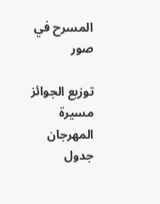المسرح في صور

توزيع الجوائز مسيرة المهرجان جدول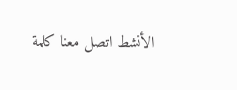الأنشط اتصل معنا كلمة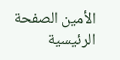الأمين الصفحة الرئيسية